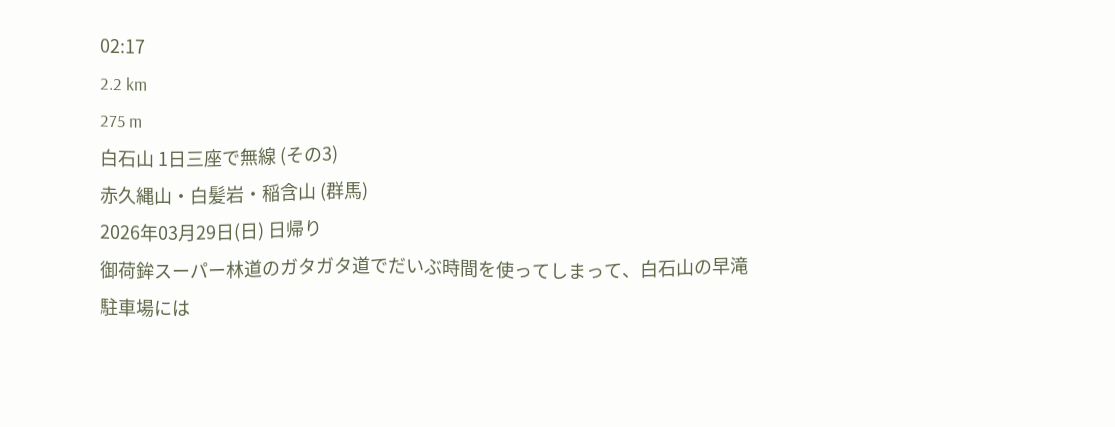02:17
2.2 km
275 m
白石山 1日三座で無線 (その3)
赤久縄山・白髪岩・稲含山 (群馬)
2026年03月29日(日) 日帰り
御荷鉾スーパー林道のガタガタ道でだいぶ時間を使ってしまって、白石山の早滝駐車場には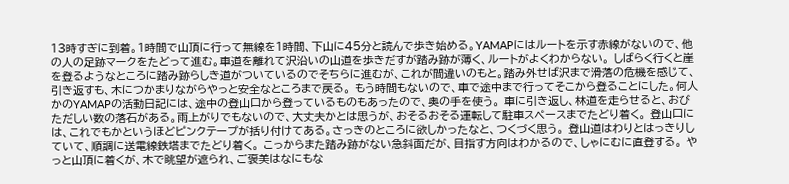13時すぎに到着。1時間で山頂に行って無線を1時間、下山に45分と読んで歩き始める。YAMAPにはルートを示す赤線がないので、他の人の足跡マークをたどって進む。車道を離れて沢沿いの山道を歩きだすが踏み跡が薄く、ルートがよくわからない。 しばらく行くと崖を登るようなところに踏み跡らしき道がついているのでそちらに進むが、これが間違いのもと。踏み外せば沢まで滑落の危機を感じて、引き返すも、木につかまりながらやっと安全なところまで戻る。 もう時間もないので、車で途中まで行ってそこから登ることにした。何人かのYAMAPの活動日記には、途中の登山口から登っているものもあったので、奥の手を使う。 車に引き返し、林道を走らせると、おびただしい数の落石がある。雨上がりでもないので、大丈夫かとは思うが、おそるおそる運転して駐車スペースまでたどり着く。 登山口には、これでもかというほどピンクテープが括り付けてある。さっきのところに欲しかったなと、つくづく思う。 登山道はわりとはっきりしていて、順調に送電線鉄塔までたどり着く。 こっからまた踏み跡がない急斜面だが、目指す方向はわかるので、しゃにむに直登する。 やっと山頂に着くが、木で眺望が遮られ、ご褒美はなにもな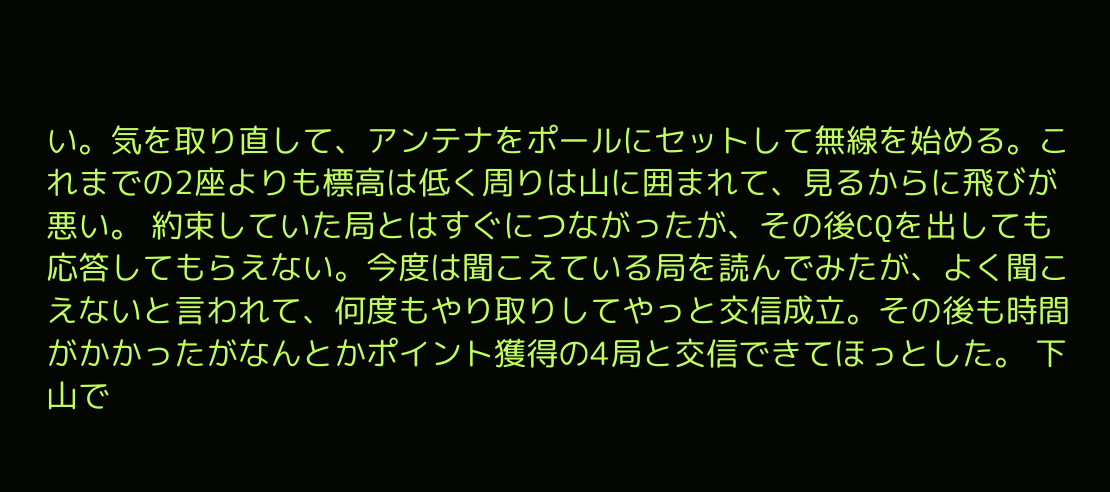い。気を取り直して、アンテナをポールにセットして無線を始める。これまでの2座よりも標高は低く周りは山に囲まれて、見るからに飛びが悪い。 約束していた局とはすぐにつながったが、その後CQを出しても応答してもらえない。今度は聞こえている局を読んでみたが、よく聞こえないと言われて、何度もやり取りしてやっと交信成立。その後も時間がかかったがなんとかポイント獲得の4局と交信できてほっとした。 下山で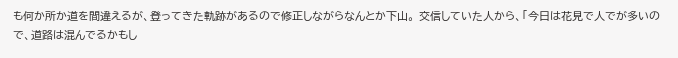も何か所か道を間違えるが、登ってきた軌跡があるので修正しながらなんとか下山。 交信していた人から、「今日は花見で人でが多いので、道路は混んでるかもし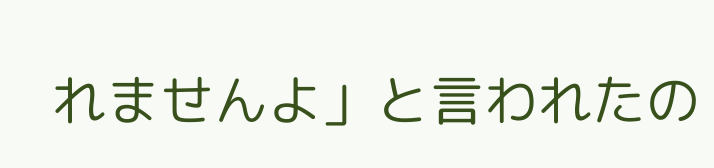れませんよ」と言われたの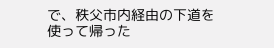で、秩父市内経由の下道を使って帰った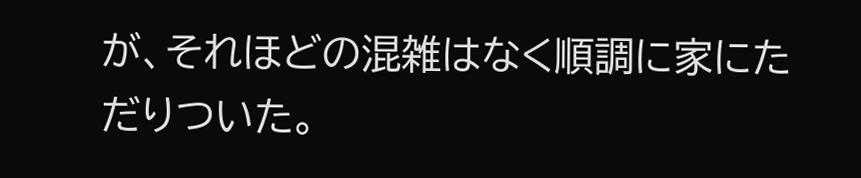が、それほどの混雑はなく順調に家にただりついた。